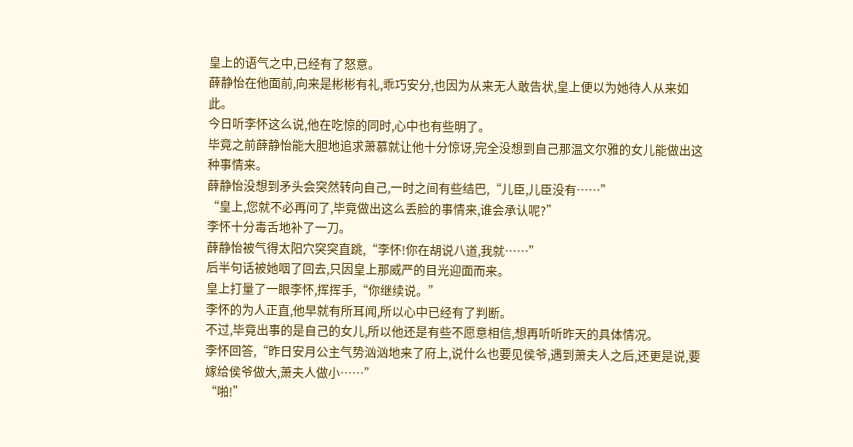皇上的语气之中,已经有了怒意。
薛静怡在他面前,向来是彬彬有礼,乖巧安分,也因为从来无人敢告状,皇上便以为她待人从来如此。
今日听李怀这么说,他在吃惊的同时,心中也有些明了。
毕竟之前薛静怡能大胆地追求萧慕就让他十分惊讶,完全没想到自己那温文尔雅的女儿能做出这种事情来。
薛静怡没想到矛头会突然转向自己,一时之间有些结巴,“儿臣,儿臣没有……”
“皇上,您就不必再问了,毕竟做出这么丢脸的事情来,谁会承认呢?”
李怀十分毒舌地补了一刀。
薛静怡被气得太阳穴突突直跳,“李怀!你在胡说八道,我就……”
后半句话被她咽了回去,只因皇上那威严的目光迎面而来。
皇上打量了一眼李怀,挥挥手,“你继续说。”
李怀的为人正直,他早就有所耳闻,所以心中已经有了判断。
不过,毕竟出事的是自己的女儿,所以他还是有些不愿意相信,想再听听昨天的具体情况。
李怀回答,“昨日安月公主气势汹汹地来了府上,说什么也要见侯爷,遇到萧夫人之后,还更是说,要嫁给侯爷做大,萧夫人做小……”
“啪!”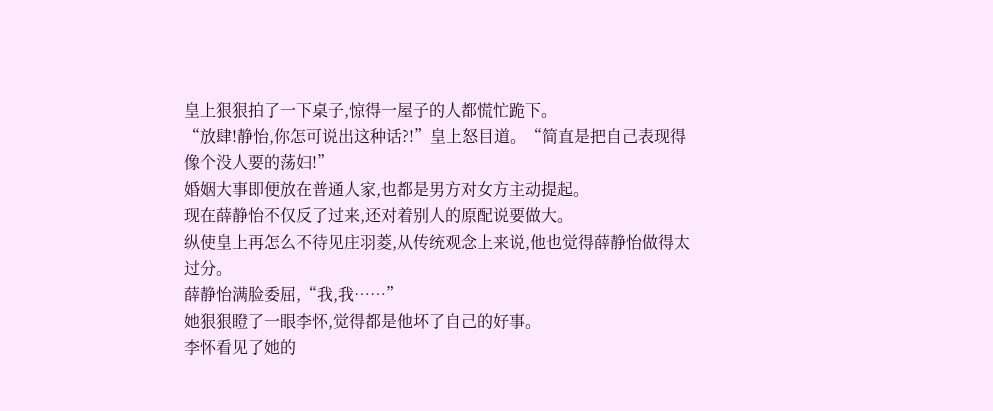皇上狠狠拍了一下桌子,惊得一屋子的人都慌忙跪下。
“放肆!静怡,你怎可说出这种话?!”皇上怒目道。“简直是把自己表现得像个没人要的荡妇!”
婚姻大事即便放在普通人家,也都是男方对女方主动提起。
现在薛静怡不仅反了过来,还对着别人的原配说要做大。
纵使皇上再怎么不待见庄羽菱,从传统观念上来说,他也觉得薛静怡做得太过分。
薛静怡满脸委屈,“我,我……”
她狠狠瞪了一眼李怀,觉得都是他坏了自己的好事。
李怀看见了她的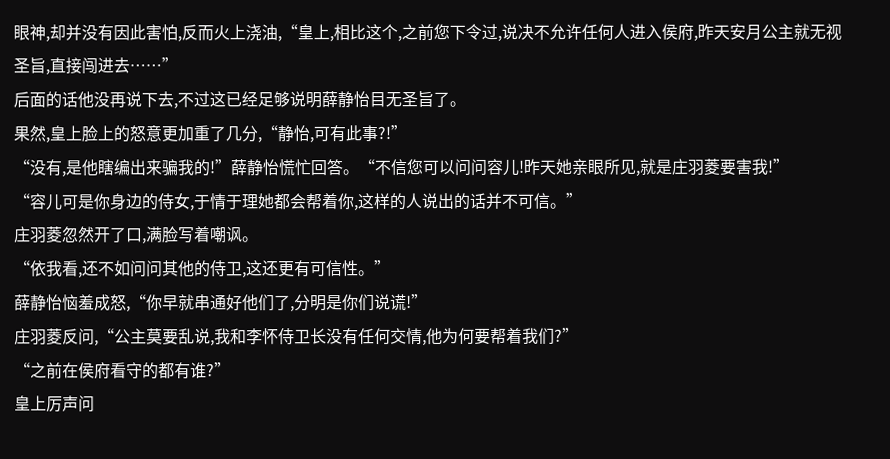眼神,却并没有因此害怕,反而火上浇油,“皇上,相比这个,之前您下令过,说决不允许任何人进入侯府,昨天安月公主就无视圣旨,直接闯进去……”
后面的话他没再说下去,不过这已经足够说明薛静怡目无圣旨了。
果然,皇上脸上的怒意更加重了几分,“静怡,可有此事?!”
“没有,是他瞎编出来骗我的!”薛静怡慌忙回答。“不信您可以问问容儿!昨天她亲眼所见,就是庄羽菱要害我!”
“容儿可是你身边的侍女,于情于理她都会帮着你,这样的人说出的话并不可信。”
庄羽菱忽然开了口,满脸写着嘲讽。
“依我看,还不如问问其他的侍卫,这还更有可信性。”
薛静怡恼羞成怒,“你早就串通好他们了,分明是你们说谎!”
庄羽菱反问,“公主莫要乱说,我和李怀侍卫长没有任何交情,他为何要帮着我们?”
“之前在侯府看守的都有谁?”
皇上厉声问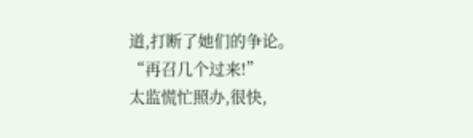道,打断了她们的争论。
“再召几个过来!”
太监慌忙照办,很快,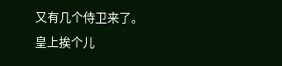又有几个侍卫来了。
皇上挨个儿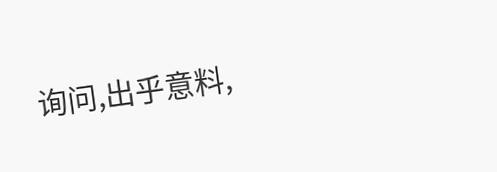询问,出乎意料,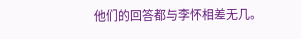他们的回答都与李怀相差无几。